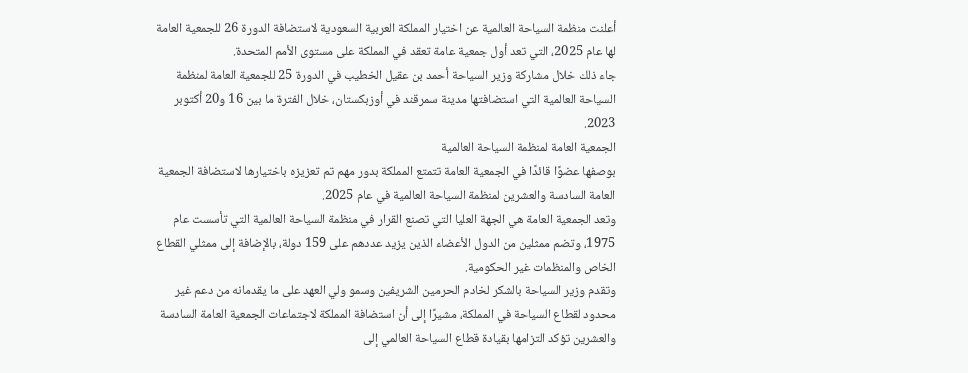أعلنت منظمة السياحة العالمية عن اختيار المملكة العربية السعودية لاستضافة الدورة 26 للجمعية العامة لها عام 2025، التي تعد أول جمعية عامة تعقد في المملكة على مستوى الأمم المتحدة.
جاء ذلك خلال مشاركة وزير السياحة أحمد بن عقيل الخطيب في الدورة 25 للجمعية العامة لمنظمة السياحة العالمية التي استضافتها مدينة سمرقند في أوزبكستان، خلال الفترة ما بين 16 و20 أكتوبر 2023.
الجمعية العامة لمنظمة السياحة العالمية
بوصفها عضوًا قائدًا في الجمعية العامة تتمتع المملكة بدور مهم تم تعزيزه باختيارها لاستضافة الجمعية العامة السادسة والعشرين لمنظمة السياحة العالمية في عام 2025.
وتعد الجمعية العامة هي الجهة العليا التي تصنع القرار في منظمة السياحة العالمية التي تأسست عام 1975، وتضم ممثلين من الدول الأعضاء الذين يزيد عددهم على 159 دولة، بالإضافة إلى ممثلي القطاع الخاص والمنظمات غير الحكومية.
وتقدم وزير السياحة بالشكر لخادم الحرمين الشريفين وسمو ولي العهد على ما يقدمانه من دعم غير محدود لقطاع السياحة في المملكة، مشيرًا إلى أن استضافة المملكة لاجتماعات الجمعية العامة السادسة والعشرين تؤكد التزامها بقيادة قطاع السياحة العالمي إلى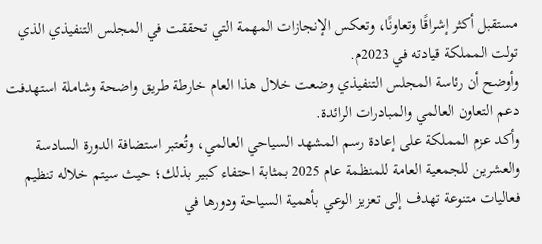مستقبل أكثر إشراقًا وتعاونًا، وتعكس الإنجازات المهمة التي تحققت في المجلس التنفيذي الذي تولت المملكة قيادته في 2023م.
وأوضح أن رئاسة المجلس التنفيذي وضعت خلال هذا العام خارطة طريق واضحة وشاملة استهدفت دعم التعاون العالمي والمبادرات الرائدة.
وأكد عزم المملكة على إعادة رسم المشهد السياحي العالمي، وتُعتبر استضافة الدورة السادسة والعشرين للجمعية العامة للمنظمة عام 2025 بمثابة احتفاء كبير بذلك؛ حيث سيتم خلاله تنظيم فعاليات متنوعة تهدف إلى تعزيز الوعي بأهمية السياحة ودورها في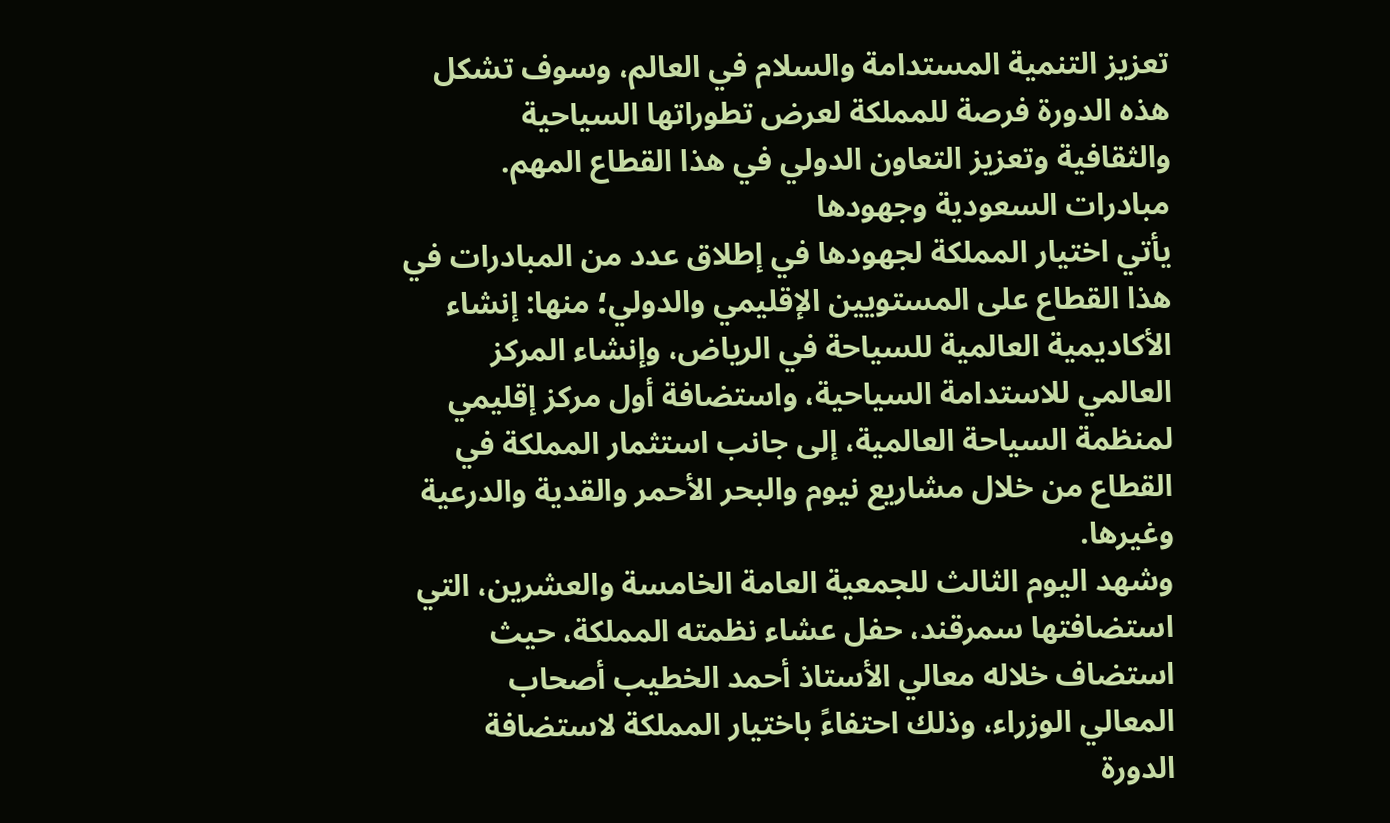تعزيز التنمية المستدامة والسلام في العالم، وسوف تشكل هذه الدورة فرصة للمملكة لعرض تطوراتها السياحية والثقافية وتعزيز التعاون الدولي في هذا القطاع المهم.
مبادرات السعودية وجهودها
يأتي اختيار المملكة لجهودها في إطلاق عدد من المبادرات في هذا القطاع على المستويين الإقليمي والدولي؛ منها: إنشاء الأكاديمية العالمية للسياحة في الرياض، وإنشاء المركز العالمي للاستدامة السياحية، واستضافة أول مركز إقليمي لمنظمة السياحة العالمية، إلى جانب استثمار المملكة في القطاع من خلال مشاريع نيوم والبحر الأحمر والقدية والدرعية وغيرها.
وشهد اليوم الثالث للجمعية العامة الخامسة والعشرين، التي استضافتها سمرقند، حفل عشاء نظمته المملكة، حيث استضاف خلاله معالي الأستاذ أحمد الخطيب أصحاب المعالي الوزراء، وذلك احتفاءً باختيار المملكة لاستضافة الدورة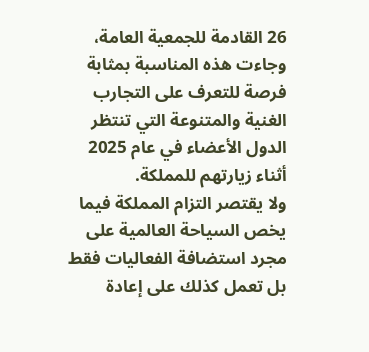26 القادمة للجمعية العامة، وجاءت هذه المناسبة بمثابة فرصة للتعرف على التجارب الغنية والمتنوعة التي تنتظر الدول الأعضاء في عام 2025 أثناء زيارتهم للمملكة.
ولا يقتصر التزام المملكة فيما يخص السياحة العالمية على مجرد استضافة الفعاليات فقط بل تعمل كذلك على إعادة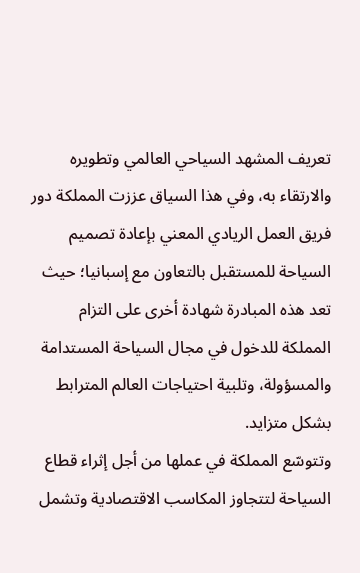تعريف المشهد السياحي العالمي وتطويره والارتقاء به، وفي هذا السياق عززت المملكة دور فريق العمل الريادي المعني بإعادة تصميم السياحة للمستقبل بالتعاون مع إسبانيا؛ حيث تعد هذه المبادرة شهادة أخرى على التزام المملكة للدخول في مجال السياحة المستدامة والمسؤولة، وتلبية احتياجات العالم المترابط بشكل متزايد.
وتتوسّع المملكة في عملها من أجل إثراء قطاع السياحة لتتجاوز المكاسب الاقتصادية وتشمل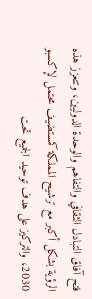فتح آفاق التبادل الثقافي والتفاهم والوحدة الدوليين، وتتعزز هذه الرؤية بشكل أكبر مع ترشيح المملكة كمستضيف محتمل لإكسبو 2030، والتركيز على هدف توحيد الجميع تحت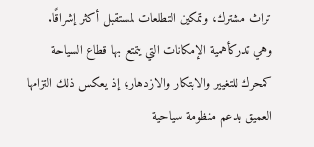تراث مشترك، وتمكين التطلعات لمستقبل أكثر إشراقًا.
وهي تدركأهمية الإمكانات التي يتمتع بها قطاع السياحة كمحرك للتغيير والابتكار والازدهار؛ إذ يعكس ذلك التزامها العميق بدعم منظومة سياحية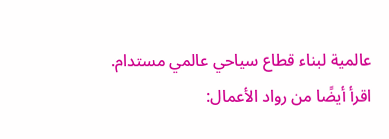عالمية لبناء قطاع سياحي عالمي مستدام.
اقرأ أيضًا من رواد الأعمال: